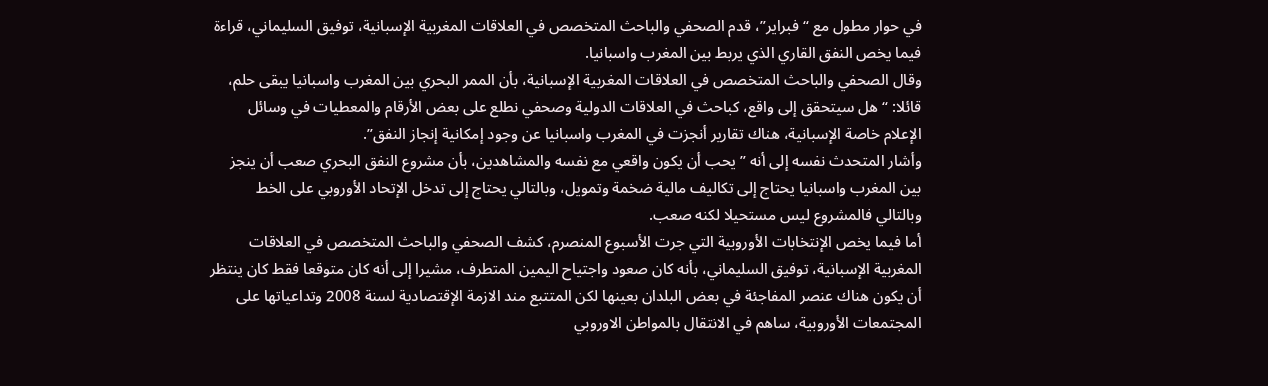في حوار مطول مع “فبراير”، قدم الصحفي والباحث المتخصص في العلاقات المغربية الإسبانية، توفيق السليماني، قراءة فيما يخص النفق القاري الذي يربط بين المغرب واسبانيا.
وقال الصحفي والباحث المتخصص في العلاقات المغربية الإسبانية، بأن الممر البحري بين المغرب واسبانيا يبقى حلم، قائلا: “هل سيتحقق إلى واقع، كباحث في العلاقات الدولية وصحفي نطلع على بعض الأرقام والمعطيات في وسائل الإعلام خاصة الإسبانية، هناك تقارير أنجزت في المغرب واسبانيا عن وجود إمكانية إنجاز النفق”.
وأشار المتحدث نفسه إلى أنه ” يحب أن يكون واقعي مع نفسه والمشاهدين، بأن مشروع النفق البحري صعب أن ينجز بين المغرب واسبانيا يحتاج إلى تكاليف مالية ضخمة وتمويل، وبالتالي يحتاج إلى تدخل الإتحاد الأوروبي على الخط وبالتالي فالمشروع ليس مستحيلا لكنه صعب.
أما فيما يخص الإنتخابات الأوروبية التي جرت الأسبوع المنصرم، كشف الصحفي والباحث المتخصص في العلاقات المغربية الإسبانية، توفيق السليماني، بأنه كان صعود واجتياح اليمين المتطرف، مشيرا إلى أنه كان متوقعا فقط كان ينتظر أن يكون هناك عنصر المفاجئة في بعض البلدان بعينها لكن المتتبع مند الازمة الإقتصادية لسنة 2008 وتداعياتها على المجتمعات الأوروبية، ساهم في الانتقال بالمواطن الاوروبي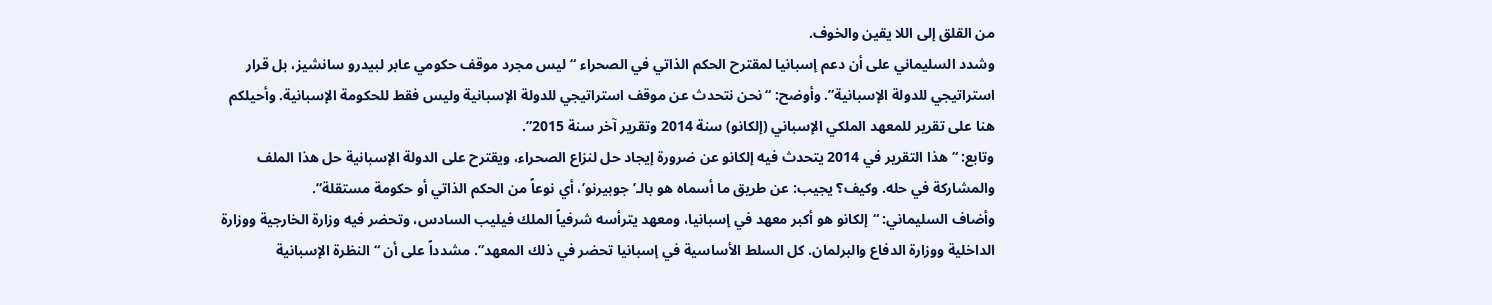من القلق إلى اللا يقين والخوف.
وشدد السليماني على أن دعم إسبانيا لمقترح الحكم الذاتي في الصحراء “ليس مجرد موقف حكومي عابر لبيدرو سانشيز، بل قرار استراتيجي للدولة الإسبانية”. وأوضح: “نحن نتحدث عن موقف استراتيجي للدولة الإسبانية وليس فقط للحكومة الإسبانية. وأحيلكم هنا على تقرير للمعهد الملكي الإسباني (إلكانو) سنة 2014 وتقرير آخر سنة 2015”.
وتابع: “هذا التقرير في 2014 يتحدث فيه إلكانو عن ضرورة إيجاد حل لنزاع الصحراء، ويقترح على الدولة الإسبانية حل هذا الملف والمشاركة في حله. وكيف؟ يجيب: عن طريق ما أسماه هو بالـ’جوبيرنو’، أي نوعاً من الحكم الذاتي أو حكومة مستقلة”.
وأضاف السليماني: “إلكانو هو أكبر معهد في إسبانيا، ومعهد يترأسه شرفياً الملك فيليب السادس، وتحضر فيه وزارة الخارجية ووزارة الداخلية ووزارة الدفاع والبرلمان. كل السلط الأساسية في إسبانيا تحضر في ذلك المعهد”. مشدداً على أن “النظرة الإسبانية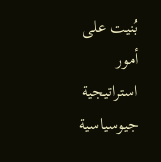بُنيت على أمور استراتيجية جيوسياسية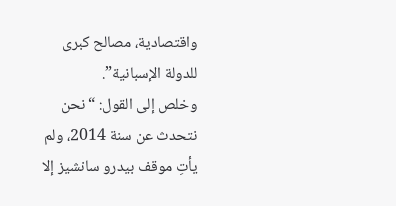واقتصادية، مصالح كبرى للدولة الإسبانية”.
وخلص إلى القول: “نحن نتحدث عن سنة 2014، ولم يأتِ موقف بيدرو سانشيز إلا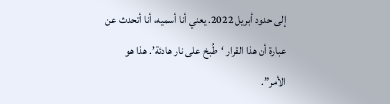إلى حدود أبريل 2022. يعني أنا أسميه، أنا أتحدث عن عبارة أن هذا القرار ‘طُبخ على نار هادئة’. هذا هو الأمر”.